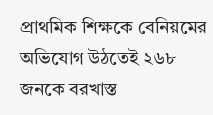প্রাথমিক শিক্ষকে বেনিয়মের অভিযোগ উঠতেই ২৬৮ জনকে বরখাস্ত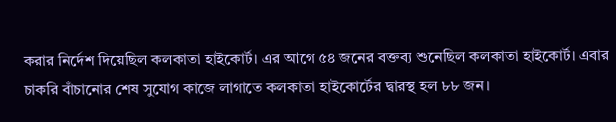করার নির্দেশ দিয়েছিল কলকাতা হাইকোর্ট। এর আগে ৫৪ জনের বক্তব্য শুনেছিল কলকাতা হাইকোর্ট। এবার চাকরি বাঁচানোর শেষ সুযোগ কাজে লাগাতে কলকাতা হাইকোর্টের দ্বারস্থ হল ৮৮ জন।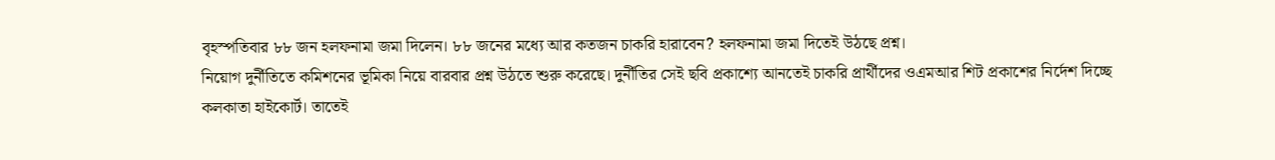বৃহস্পতিবার ৮৮ জন হলফনামা জমা দিলেন। ৮৮ জনের মধ্যে আর কতজন চাকরি হারাবেন? হলফনামা জমা দিতেই উঠছে প্রশ্ন।
নিয়োগ দুর্নীতিতে কমিশনের ভূমিকা নিয়ে বারবার প্রশ্ন উঠতে শুরু করেছে। দুর্নীতির সেই ছবি প্রকাশ্যে আনতেই চাকরি প্রার্থীদের ওএমআর শিট প্রকাশের নির্দেশ দিচ্ছে কলকাতা হাইকোর্ট। তাতেই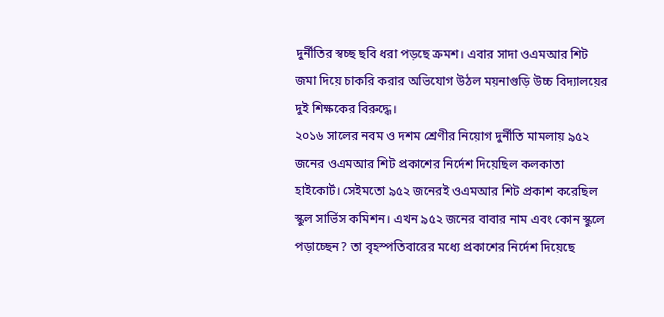দুর্নীতির স্বচ্ছ ছবি ধরা পড়ছে ক্রমশ। এবার সাদা ওএমআর শিট জমা দিয়ে চাকরি করার অভিযোগ উঠল ময়নাগুড়ি উচ্চ বিদ্যালয়ের দুই শিক্ষকের বিরুদ্ধে।
২০১৬ সালের নবম ও দশম শ্রেণীর নিয়োগ দুর্নীতি মামলায় ৯৫২ জনের ওএমআর শিট প্রকাশের নির্দেশ দিয়েছিল কলকাতা হাইকোর্ট। সেইমতো ৯৫২ জনেরই ওএমআর শিট প্রকাশ করেছিল স্কুল সার্ভিস কমিশন। এখন ৯৫২ জনের বাবার নাম এবং কোন স্কুলে পড়াচ্ছেন? তা বৃহস্পতিবারের মধ্যে প্রকাশের নির্দেশ দিয়েছে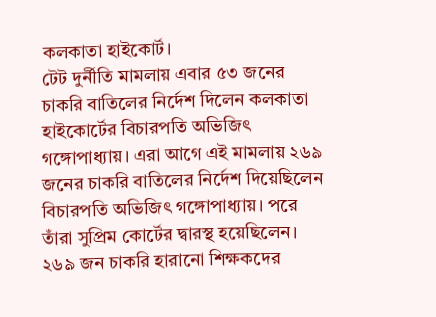কলকাতা হাইকোর্ট।
টেট দুর্নীতি মামলায় এবার ৫৩ জনের চাকরি বাতিলের নির্দেশ দিলেন কলকাতা হাইকোর্টের বিচারপতি অভিজিৎ গঙ্গোপাধ্যায়। এরা আগে এই মামলায় ২৬৯ জনের চাকরি বাতিলের নির্দেশ দিয়েছিলেন বিচারপতি অভিজিৎ গঙ্গোপাধ্যায়। পরে তাঁরা সুপ্রিম কোর্টের দ্বারস্থ হয়েছিলেন। ২৬৯ জন চাকরি হারানো শিক্ষকদের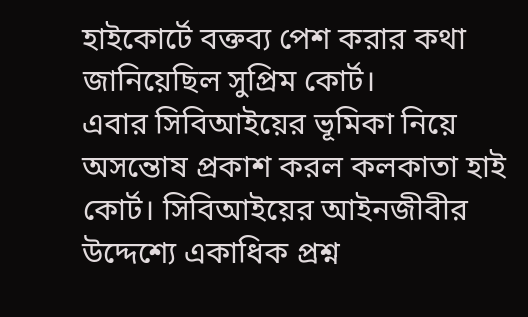হাইকোর্টে বক্তব্য পেশ করার কথা জানিয়েছিল সুপ্রিম কোর্ট।
এবার সিবিআইয়ের ভূমিকা নিয়ে অসন্তোষ প্রকাশ করল কলকাতা হাই কোর্ট। সিবিআইয়ের আইনজীবীর উদ্দেশ্যে একাধিক প্রশ্ন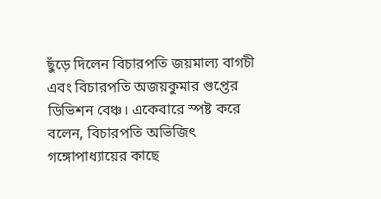ছুঁড়ে দিলেন বিচারপতি জয়মাল্য বাগচী এবং বিচারপতি অজয়কুমার গুপ্তের ডিভিশন বেঞ্চ। একেবারে স্পষ্ট করে বলেন, বিচারপতি অভিজিৎ গঙ্গোপাধ্যায়ের কাছে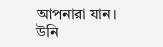আপনারা যান। উনি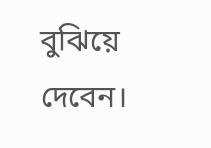বুঝিয়ে দেবেন।